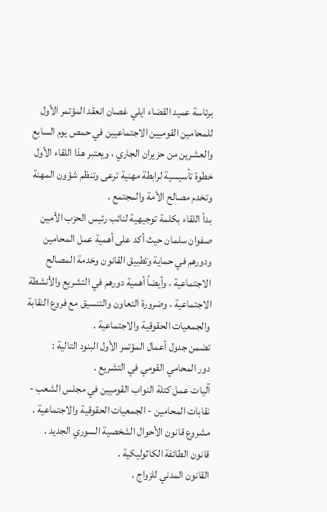برئاسة عميد القضاء ايلي غصان انعقد المؤتمر الأول للمحامين القوميين الاجتماعيين في حمص يوم السابع والعشرين من حزيران الجاري ، ويعتبر هذا اللقاء الأول خطوة تأسيسية لرابطة مهنية ترعى وتنظم شؤون المهنة وتخدم مصالح الأمة والمجتمع .
بدأ اللقاء بكلمة توجيهية لنائب رئيس الحزب الأمين صفوان سلمان حيث أكد على أهمية عمل المحامين ودورهم في حماية وتطبيق القانون وخدمة المصالح الاجتماعية ، وأيضاً أهمية دورهم في التشريع والأنشطة الاجتماعية ، وضرورة التعاون والتنسيق مع فروع النقابة والجمعيات الحقوقية والاجتماعية .
تضمن جدول أعمال المؤتمر الأول البنود التالية :
دور المحامي القومي في التشريع .
آليات عمل كتلة النواب القوميين في مجلس الشعب - نقابات المحامين - الجمعيات الحقوقية والاجتماعية .
مشروع قانون الأحوال الشخصية السوري الجديد .
قانون الطائفة الكاثوليكية .
القانون المدني للزواج .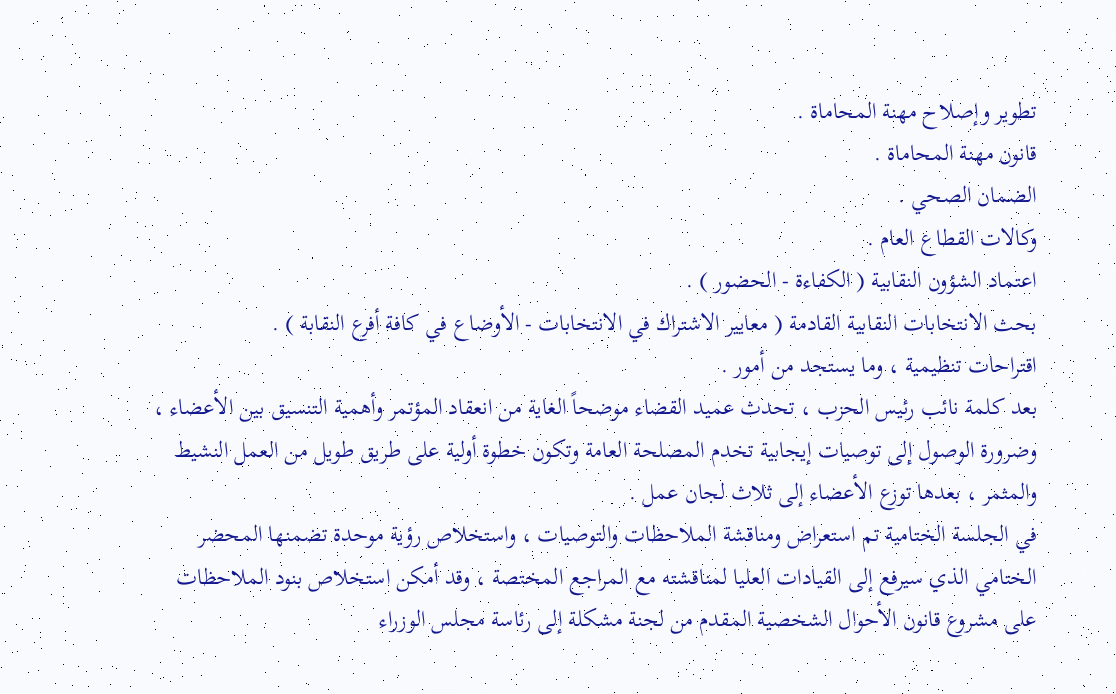تطوير وإصلاح مهنة المحاماة .
قانون مهنة المحاماة .
الضمان الصحي .
وكالات القطاع العام .
اعتماد الشؤون النقابية ( الكفاءة - الحضور ) .
بحث الانتخابات النقابية القادمة ( معايير الاشتراك في الانتخابات - الأوضاع في كافة أفرع النقابة ) .
اقتراحات تنظيمية ، وما يستجد من أمور .
بعد كلمة نائب رئيس الحزب ، تحدث عميد القضاء موضحاً الغاية من انعقاد المؤتمر وأهمية التنسيق بين الأعضاء ، وضرورة الوصول إلى توصيات إيجابية تخدم المصلحة العامة وتكون خطوة أولية على طريق طويل من العمل النشيط والمثمر ، بعدها توزع الأعضاء إلى ثلاث لجان عمل .
في الجلسة الختامية تم استعراض ومناقشة الملاحظات والتوصيات ، واستخلاص رؤية موحدة تضمنها المحضر الختامي الذي سيرفع إلى القيادات العليا لمناقشته مع المراجع المختصة ، وقد أمكن استخلاص بنود الملاحظات على مشروع قانون الأحوال الشخصية المقدم من لجنة مشكلة إلى رئاسة مجلس الوزراء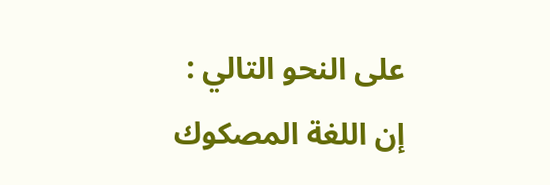على النحو التالي :
إن اللغة المصكوك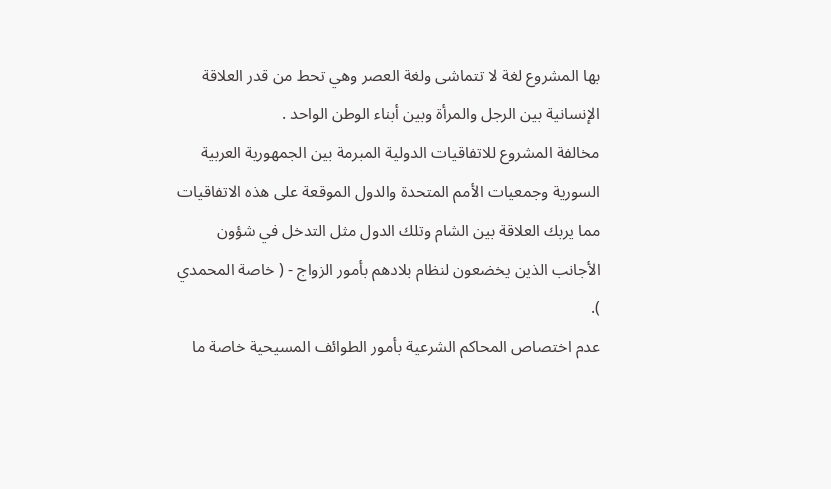بها المشروع لغة لا تتماشى ولغة العصر وهي تحط من قدر العلاقة الإنسانية بين الرجل والمرأة وبين أبناء الوطن الواحد .
مخالفة المشروع للاتفاقيات الدولية المبرمة بين الجمهورية العربية السورية وجمعيات الأمم المتحدة والدول الموقعة على هذه الاتفاقيات مما يربك العلاقة بين الشام وتلك الدول مثل التدخل في شؤون الأجانب الذين يخضعون لنظام بلادهم بأمور الزواج - ( خاصة المحمدي ).
عدم اختصاص المحاكم الشرعية بأمور الطوائف المسيحية خاصة ما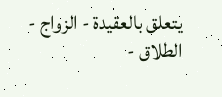يتعلق بالعقيدة - الزواج - الطلاق -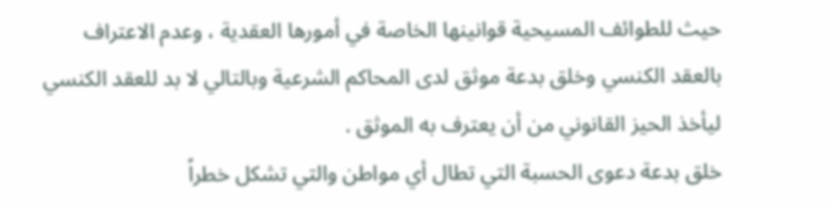حيث للطوائف المسيحية قوانينها الخاصة في أمورها العقدية ، وعدم الاعتراف بالعقد الكنسي وخلق بدعة موثق لدى المحاكم الشرعية وبالتالي لا بد للعقد الكنسي ليأخذ الحيز القانوني من أن يعترف به الموثق .
خلق بدعة دعوى الحسبة التي تطال أي مواطن والتي تشكل خطراً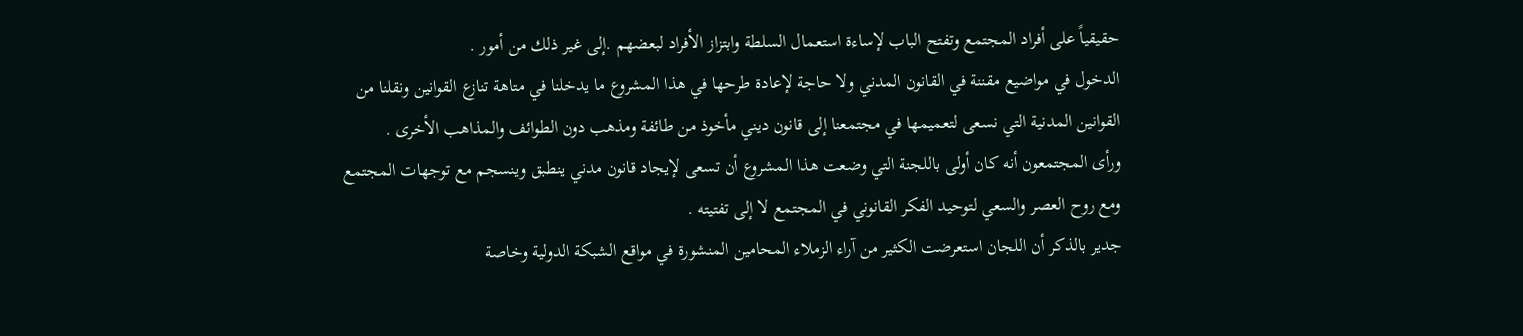حقيقياً على أفراد المجتمع وتفتح الباب لإساءة استعمال السلطة وابتزاز الأفراد لبعضهم .إلى غير ذلك من أمور .
الدخول في مواضيع مقننة في القانون المدني ولا حاجة لإعادة طرحها في هذا المشروع ما يدخلنا في متاهة تنازع القوانين ونقلنا من القوانين المدنية التي نسعى لتعميمها في مجتمعنا إلى قانون ديني مأخوذ من طائفة ومذهب دون الطوائف والمذاهب الأخرى .
ورأى المجتمعون أنه كان أولى باللجنة التي وضعت هذا المشروع أن تسعى لإيجاد قانون مدني ينطبق وينسجم مع توجهات المجتمع ومع روح العصر والسعي لتوحيد الفكر القانوني في المجتمع لا إلى تفتيته .
جدير بالذكر أن اللجان استعرضت الكثير من آراء الزملاء المحامين المنشورة في مواقع الشبكة الدولية وخاصة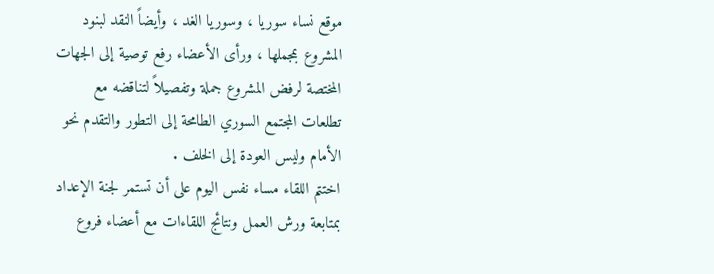موقع نساء سوريا ، وسوريا الغد ، وأيضاً النقد لبنود المشروع بمجملها ، ورأى الأعضاء رفع توصية إلى الجهات المختصة لرفض المشروع جملة وتفصيلاً لتناقضه مع تطلعات المجتمع السوري الطامحة إلى التطور والتقدم نحو الأمام وليس العودة إلى الخلف .
اختتم اللقاء مساء نفس اليوم على أن تستمر لجنة الإعداد بمتابعة ورش العمل ونتائج اللقاءات مع أعضاء فروع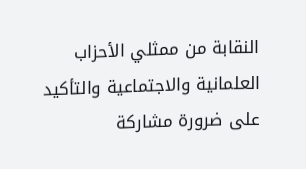النقابة من ممثلي الأحزاب العلمانية والاجتماعية والتأكيد على ضرورة مشاركة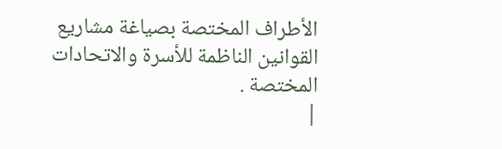الأطراف المختصة بصياغة مشاريع القوانين الناظمة للأسرة والاتحادات المختصة .
|